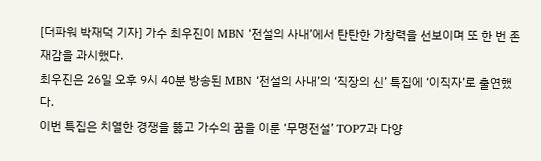[더파워 박재덕 기자] 가수 최우진이 MBN ‘전설의 사내’에서 탄탄한 가창력을 선보이며 또 한 번 존재감을 과시했다.
최우진은 26일 오후 9시 40분 방송된 MBN ‘전설의 사내’의 ‘직장의 신’ 특집에 ‘이직자’로 출연했다.
이번 특집은 치열한 경쟁을 뚫고 가수의 꿈을 이룬 ‘무명전설’ TOP7과 다양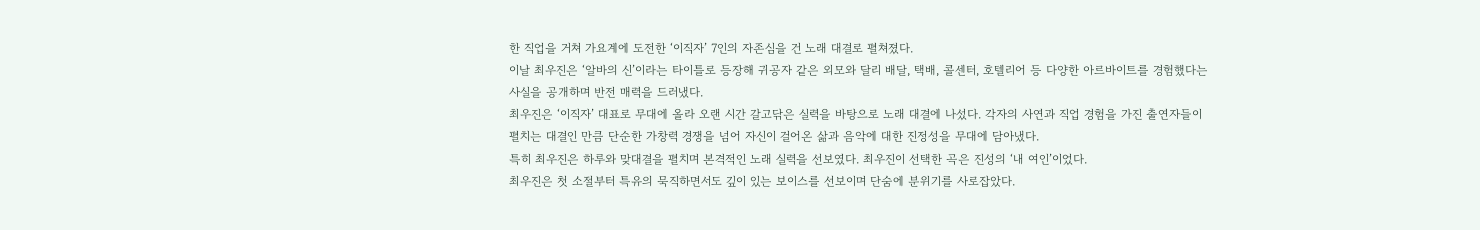한 직업을 거쳐 가요계에 도전한 ‘이직자’ 7인의 자존심을 건 노래 대결로 펼쳐졌다.
이날 최우진은 ‘알바의 신’이라는 타이틀로 등장해 귀공자 같은 외모와 달리 배달, 택배, 콜센터, 호텔리어 등 다양한 아르바이트를 경험했다는 사실을 공개하며 반전 매력을 드러냈다.
최우진은 ‘이직자’ 대표로 무대에 올라 오랜 시간 갈고닦은 실력을 바탕으로 노래 대결에 나섰다. 각자의 사연과 직업 경험을 가진 출연자들이 펼치는 대결인 만큼 단순한 가창력 경쟁을 넘어 자신이 걸어온 삶과 음악에 대한 진정성을 무대에 담아냈다.
특히 최우진은 하루와 맞대결을 펼치며 본격적인 노래 실력을 선보였다. 최우진이 선택한 곡은 진성의 ‘내 여인’이었다.
최우진은 첫 소절부터 특유의 묵직하면서도 깊이 있는 보이스를 선보이며 단숨에 분위기를 사로잡았다.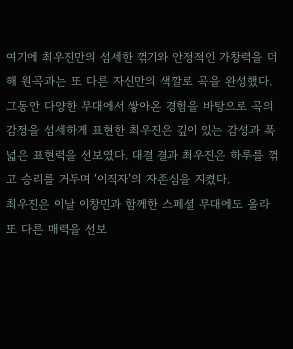여기에 최우진만의 섬세한 꺾기와 안정적인 가창력을 더해 원곡과는 또 다른 자신만의 색깔로 곡을 완성했다.
그동안 다양한 무대에서 쌓아온 경험을 바탕으로 곡의 감정을 섬세하게 표현한 최우진은 깊이 있는 감성과 폭넓은 표현력을 선보였다. 대결 결과 최우진은 하루를 꺾고 승리를 거두며 ‘이직자’의 자존심을 지켰다.
최우진은 이날 이창민과 함께한 스페셜 무대에도 올라 또 다른 매력을 선보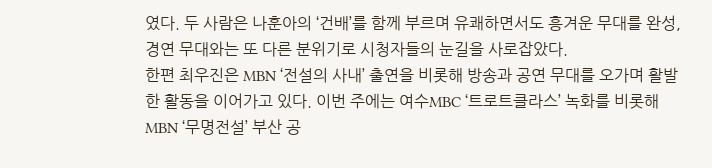였다. 두 사람은 나훈아의 ‘건배’를 함께 부르며 유쾌하면서도 흥겨운 무대를 완성, 경연 무대와는 또 다른 분위기로 시청자들의 눈길을 사로잡았다.
한편 최우진은 MBN ‘전설의 사내’ 출연을 비롯해 방송과 공연 무대를 오가며 활발한 활동을 이어가고 있다. 이번 주에는 여수MBC ‘트로트클라스’ 녹화를 비롯해 MBN ‘무명전설’ 부산 공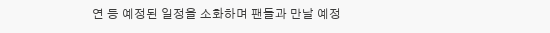연 등 예정된 일정을 소화하며 팬들과 만날 예정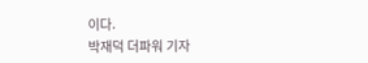이다.
박재덕 더파워 기자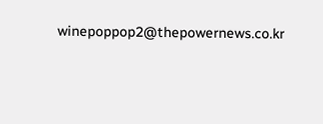winepoppop2@thepowernews.co.kr